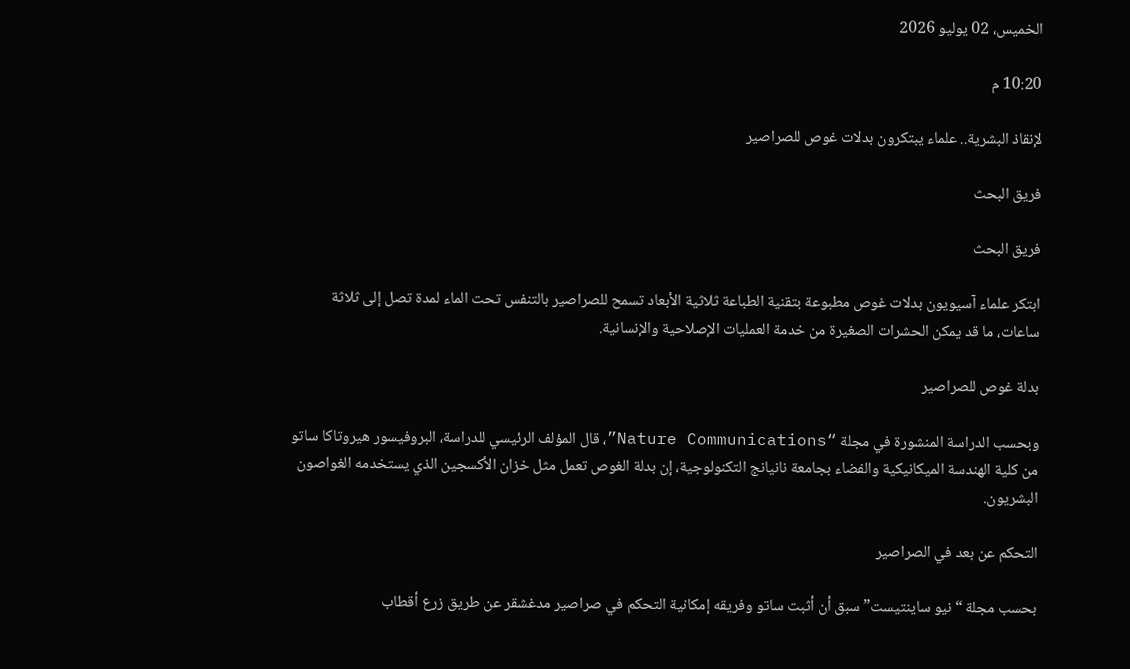الخميس، 02 يوليو 2026

10:20 م

لإنقاذ البشرية.. علماء يبتكرون بدلات غوص للصراصير

فريق البحث

فريق البحث

ابتكر علماء آسيويون بدلات غوص مطبوعة بتقنية الطباعة ثلاثية الأبعاد تسمح للصراصير بالتنفس تحت الماء لمدة تصل إلى ثلاثة ساعات، ما قد يمكن الحشرات الصغيرة من خدمة العمليات الإصلاحية والإنسانية.

بدلة غوص للصراصير

وبحسب الدراسة المنشورة في مجلة “Nature Communications”، قال المؤلف الرئيسي للدراسة، البروفيسور هيروتاكا ساتو من كلية الهندسة الميكانيكية والفضاء بجامعة نانيانج التكنولوجية، إن بدلة الغوص تعمل مثل خزان الأكسجين الذي يستخدمه الغواصون البشريون.

التحكم عن بعد في الصراصير

بحسب مجلة “نيو ساينتيست” سبق أن أثبت ساتو وفريقه إمكانية التحكم في صراصير مدغشقر عن طريق زرع أقطاب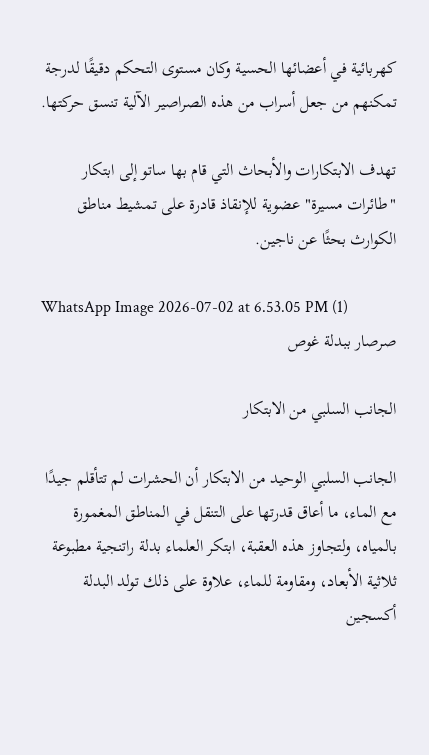كهربائية في أعضائها الحسية وكان مستوى التحكم دقيقًا لدرجة تمكنهم من جعل أسراب من هذه الصراصير الآلية تنسق حركتها.

تهدف الابتكارات والأبحاث التي قام بها ساتو إلى ابتكار "طائرات مسيرة" عضوية للإنقاذ قادرة على تمشيط مناطق الكوارث بحثًا عن ناجين.

WhatsApp Image 2026-07-02 at 6.53.05 PM (1)
صرصار ببدلة غوص

الجانب السلبي من الابتكار

الجانب السلبي الوحيد من الابتكار أن الحشرات لم تتأقلم جيدًا مع الماء، ما أعاق قدرتها على التنقل في المناطق المغمورة بالمياه، ولتجاوز هذه العقبة، ابتكر العلماء بدلة راتنجية مطبوعة ثلاثية الأبعاد، ومقاومة للماء، علاوة على ذلك تولد البدلة أكسجين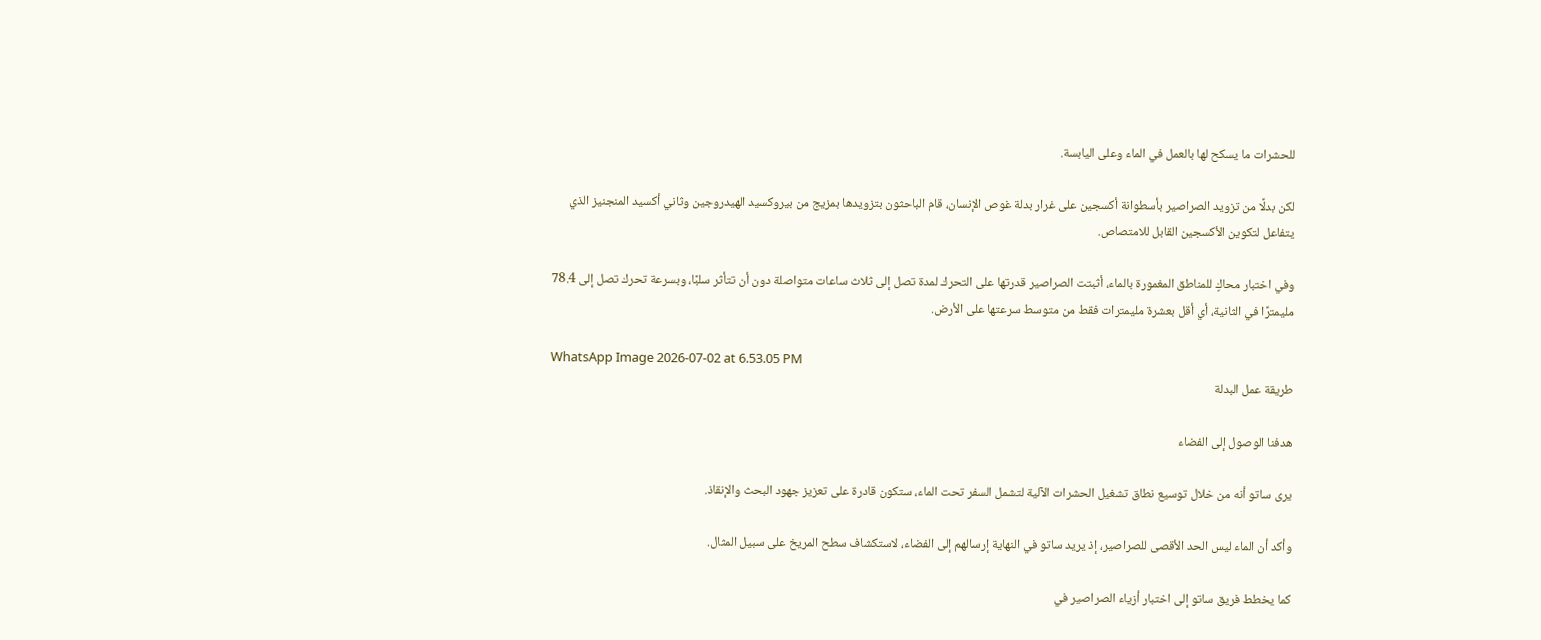للحشرات ما يسكح لها بالعمل في الماء وعلى اليابسة.

لكن بدلًا من تزويد الصراصير بأسطوانة أكسجين على غرار بدلة غوص الإنسان، قام الباحثون بتزويدها بمزيج من بيروكسيد الهيدروجين وثاني أكسيد المنجنيز الذي يتفاعل لتكوين الأكسجين القابل للامتصاص.

وفي اختبار محاكٍ للمناطق المغمورة بالماء، أثبتت الصراصير قدرتها على التحرك لمدة تصل إلى ثلاث ساعات متواصلة دون أن تتأثر سلبًا، وبسرعة تحرك تصل إلى 78.4 مليمترًا في الثانية، أي أقل بعشرة مليمترات فقط من متوسط سرعتها على الأرض.

WhatsApp Image 2026-07-02 at 6.53.05 PM
طريقة عمل البدلة

هدفنا الوصول إلى الفضاء

يرى ساتو أنه من خلال توسيع نطاق تشغيل الحشرات الآلية لتشمل السفر تحت الماء، ستكون قادرة على تعزيز جهود البحث والإنقاذ.

وأكد أن الماء ليس الحد الأقصى للصراصير، إذ يريد ساتو في النهاية إرسالهم إلى الفضاء، لاستكشاف سطح المريخ على سبيل المثال.

كما يخطط فريق ساتو إلى اختبار أزياء الصراصير في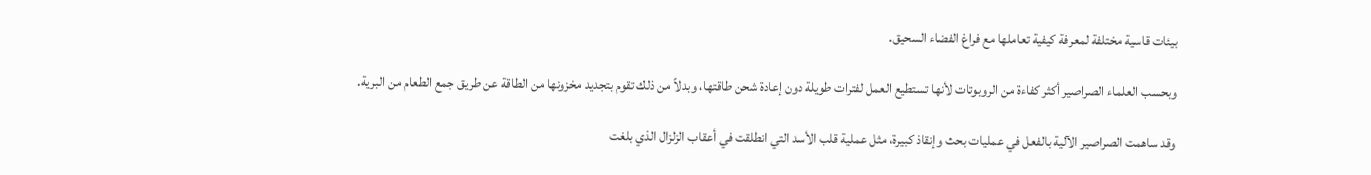بيئات قاسية مختلفة لمعرفة كيفية تعاملها مع فراغ الفضاء السحيق.

وبحسب العلماء الصراصير أكثر كفاءة من الروبوتات لأنها تستطيع العمل لفترات طويلة دون إعادة شحن طاقتها، وبدلاً من ذلك تقوم بتجديد مخزونها من الطاقة عن طريق جمع الطعام من البرية.

وقد ساهمت الصراصير الآلية بالفعل في عمليات بحث وإنقاذ كبيرة، مثل عملية قلب الأسد التي انطلقت في أعقاب الزلزال الذي بلغت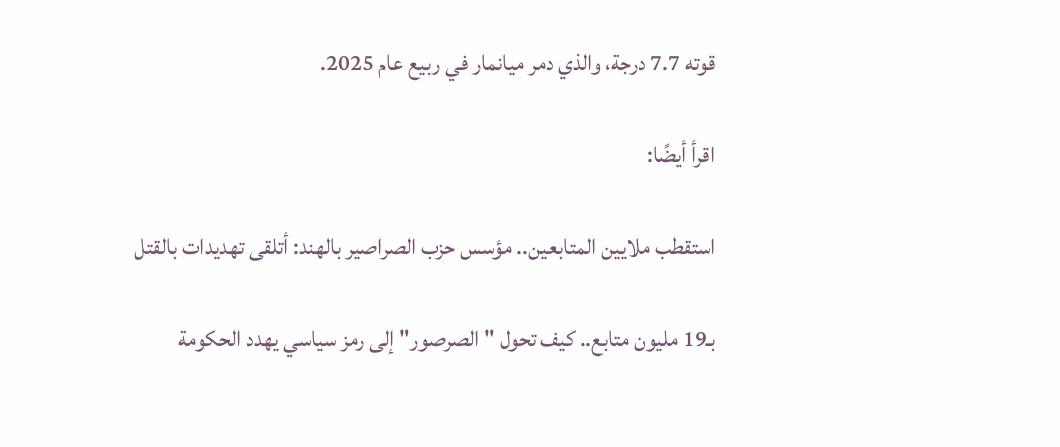قوته 7.7 درجة، والذي دمر ميانمار في ربيع عام 2025.

اقرأ أيضًا:

استقطب ملايين المتابعين.. مؤسس حزب الصراصير بالهند: أتلقى تهديدات بالقتل

بـ19 مليون متابع.. كيف تحول "الصرصور" إلى رمز سياسي يهدد الحكومة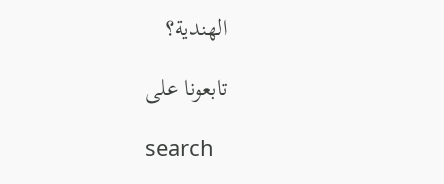الهندية؟

تابعونا على

search